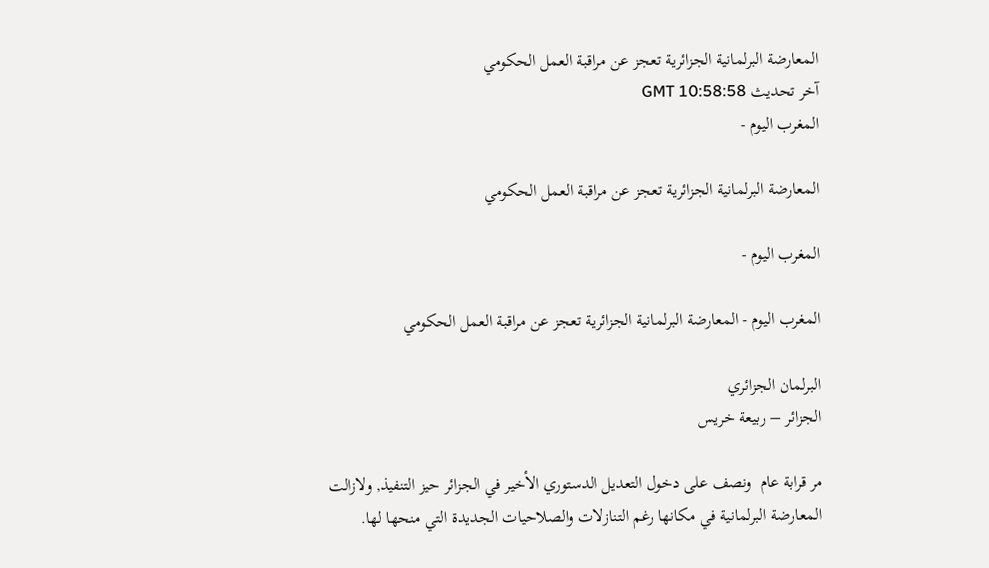المعارضة البرلمانية الجزائرية تعجز عن مراقبة العمل الحكومي
آخر تحديث GMT 10:58:58
المغرب اليوم -

المعارضة البرلمانية الجزائرية تعجز عن مراقبة العمل الحكومي

المغرب اليوم -

المغرب اليوم - المعارضة البرلمانية الجزائرية تعجز عن مراقبة العمل الحكومي

البرلمان الجزائري
الجزائر – ربيعة خريس

مر قرابة عام  ونصف على دخول التعديل الدستوري الأخير في الجزائر حيز التنفيذ, ولازالت المعارضة البرلمانية في مكانها رغم التنازلات والصلاحيات الجديدة التي منحها لها.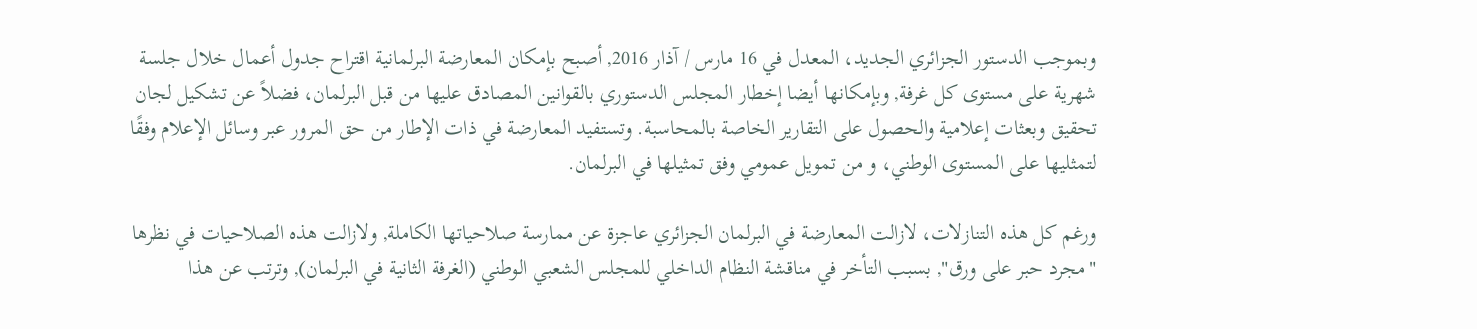وبموجب الدستور الجزائري الجديد، المعدل في 16 مارس / آذار 2016, أصبح بإمكان المعارضة البرلمانية اقتراح جدول أعمال خلال جلسة شهرية على مستوى كل غرفة, وبإمكانها أيضا إخطار المجلس الدستوري بالقوانين المصادق عليها من قبل البرلمان، فضلاً عن تشكيل لجان تحقيق وبعثات إعلامية والحصول على التقارير الخاصة بالمحاسبة. وتستفيد المعارضة في ذات الإطار من حق المرور عبر وسائل الإعلام وفقًا لتمثليها على المستوى الوطني، و من تمويل عمومي وفق تمثيلها في البرلمان.

ورغم كل هذه التنازلات، لازالت المعارضة في البرلمان الجزائري عاجزة عن ممارسة صلاحياتها الكاملة, ولازالت هذه الصلاحيات في نظرها "مجرد حبر على ورق", بسبب التأخر في مناقشة النظام الداخلي للمجلس الشعبي الوطني (الغرفة الثانية في البرلمان), وترتب عن هذا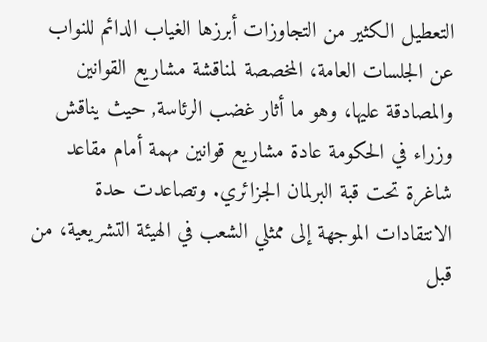التعطيل الكثير من التجاوزات أبرزها الغياب الدائم للنواب عن الجلسات العامة، المخصصة لمناقشة مشاريع القوانين والمصادقة عليها، وهو ما أثار غضب الرئاسة, حيث يناقش وزراء في الحكومة عادة مشاريع قوانين مهمة أمام مقاعد شاغرة تحت قبة البرلمان الجزائري. وتصاعدت حدة الانتقادات الموجهة إلى ممثلي الشعب في الهيئة التشريعية، من قبل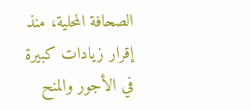الصحافة المحلية، منذ إقرار زيادات كبيرة في الأجور والمنح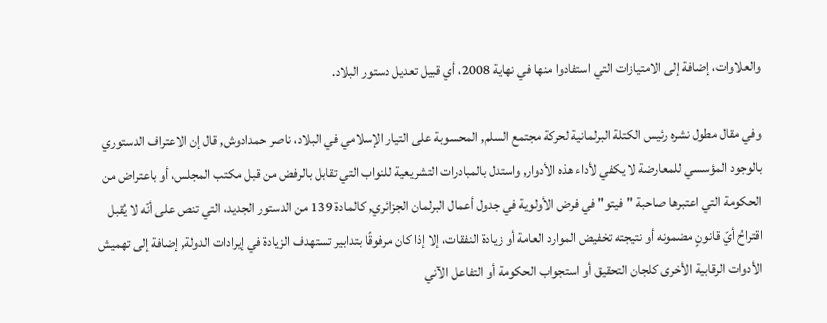والعلاوات، إضافة إلى الامتيازات التي استفادوا منها في نهاية 2008، أي قبيل تعديل دستور البلاد.

وفي مقال مطول نشره رئيس الكتلة البرلمانية لحركة مجتمع السلم, المحسوبة على التيار الإسلامي في البلاد، ناصر حمدادوش, قال إن الاعتراف الدستوري بالوجود المؤسسي للمعارضة لا يكفي لأداء هذه الأدوار, واستدل بالمبادرات التشريعية للنواب التي تقابل بالرفض من قبل مكتب المجلس، أو باعتراض من الحكومة التي اعتبرها صاحبة "فيتو" في فرض الأولوية في جدول أعمال البرلمان الجزائري, كالمادة 139 من الدستور الجديد، التي تنص على أنّه لا يُقبل اقتراحُ أيّ قانونٍ مضمونه أو نتيجته تخفيض الموارد العامة أو زيادة النفقات، إلا إذا كان مرفوقًا بتدابير تستهدف الزيادة في إيرادات الدولة, إضافة إلى تهميش الأدوات الرقابية الأخرى كلجان التحقيق أو استجواب الحكومة أو التفاعل الآني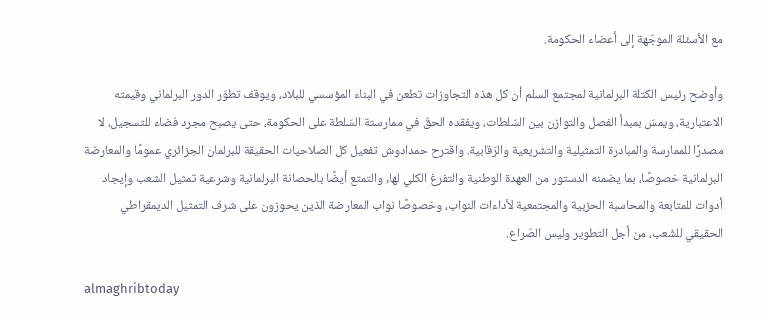مع الأسئلة الموجّهة إلى أعضاء الحكومة.

وأوضح رئيس الكتلة البرلمانية لمجتمع السلم أن كل هذه التجاوزات تطعن في البناء المؤسسي للبلاد، ويوقف تطوّر الدور البرلماني وقيمته الاعتبارية، ويمسّ بمبدأ الفصل والتوازن بين السّلطات، ويفقده الحقّ في ممارستة السّلطة على الحكومة، حتى يصبح مجرد فضاء للتسجيل، لا مصدرًا للممارسة والمبادرة التمثيلية والتشريعية والرّقابية. واقترح حمدادوش تفعيل كل الصلاحيات الحقيقة للبرلمان الجزائري عمومًا والمعارضة البرلمانية خصوصًا، بما يضمنه الدستور من العهدة الوطنية والتفرغ الكلي لها, والتمتع أيضًا بالحصانة البرلمانية وشرعية تمثيل الشعب وإيجاد أدوات للمتابعة والمحاسبة الحزبية والمجتمعية لأداءات النواب، وخصوصًا نواب المعارضة الذين يحوزون على شرف التمثيل الديمقراطي الحقيقي للشّعب، من أجل التطوير وليس الصّراع.

almaghribtoday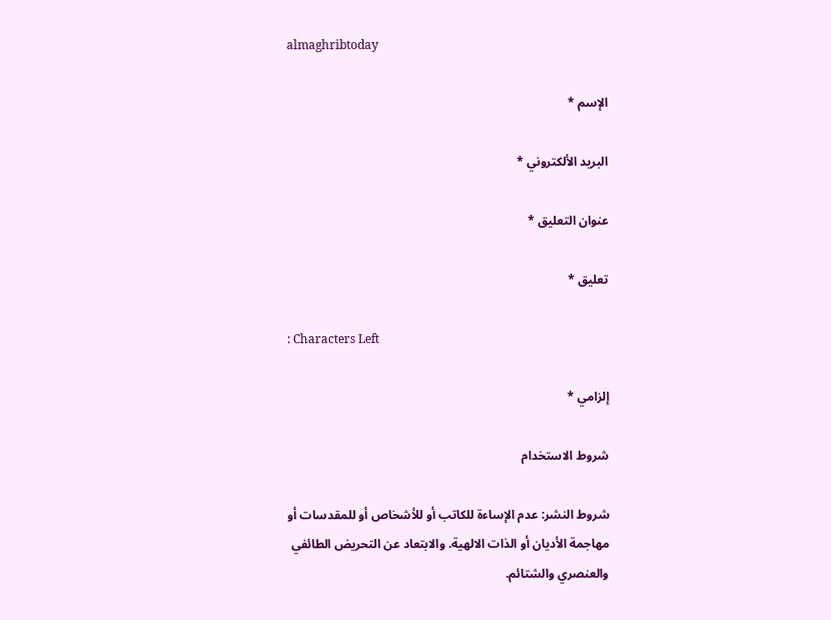almaghribtoday

الإسم *

البريد الألكتروني *

عنوان التعليق *

تعليق *

: Characters Left

إلزامي *

شروط الاستخدام

شروط النشر: عدم الإساءة للكاتب أو للأشخاص أو للمقدسات أو مهاجمة الأديان أو الذات الالهية. والابتعاد عن التحريض الطائفي والعنصري والشتائم.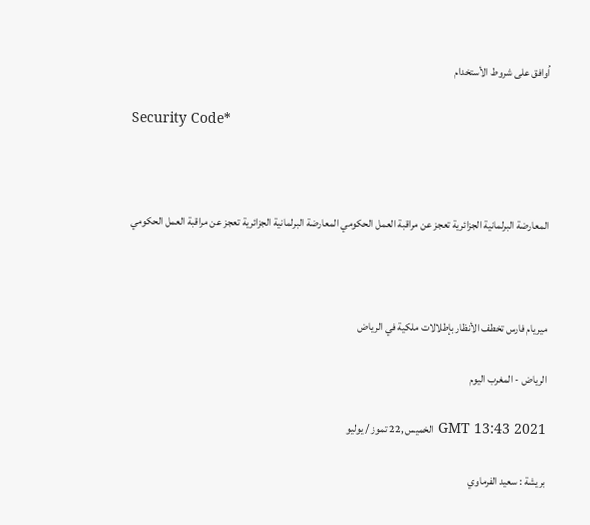اُوافق على شروط الأستخدام

Security Code*



المعارضة البرلمانية الجزائرية تعجز عن مراقبة العمل الحكومي المعارضة البرلمانية الجزائرية تعجز عن مراقبة العمل الحكومي



ميريام فارس تخطف الأنظار بإطلالات ملكية في الرياض

الرياض - المغرب اليوم

GMT 13:43 2021 الخميس ,22 تموز / يوليو

بريشة : سعيد الفرماوي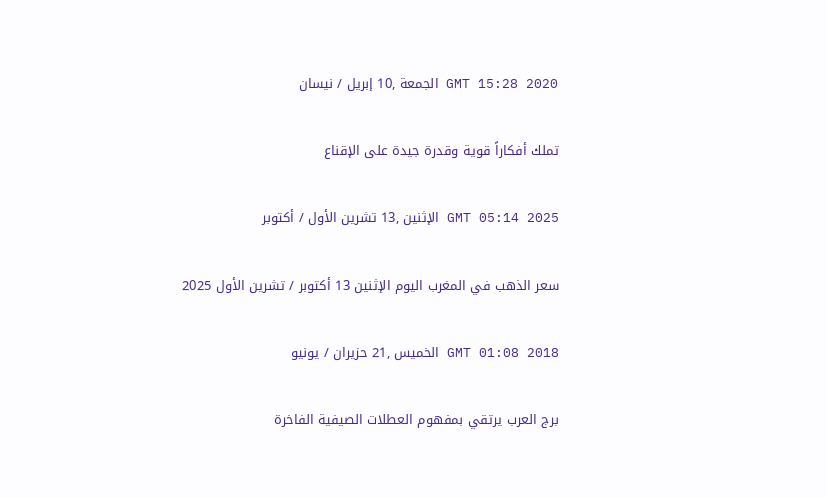GMT 15:28 2020 الجمعة ,10 إبريل / نيسان

تملك أفكاراً قوية وقدرة جيدة على الإقناع

GMT 05:14 2025 الإثنين ,13 تشرين الأول / أكتوبر

سعر الذهب في المغرب اليوم الإثنين 13 أكتوبر / تشرين الأول 2025

GMT 01:08 2018 الخميس ,21 حزيران / يونيو

برج العرب يرتقي بمفهوم العطلات الصيفية الفاخرة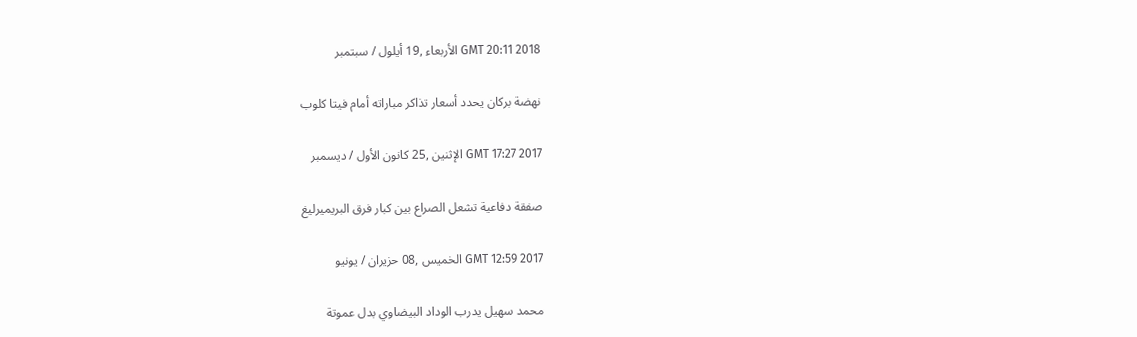GMT 20:11 2018 الأربعاء ,19 أيلول / سبتمبر

نهضة بركان يحدد أسعار تذاكر مباراته أمام فيتا كلوب

GMT 17:27 2017 الإثنين ,25 كانون الأول / ديسمبر

صفقة دفاعية تشعل الصراع بين كبار فرق البريميرليغ

GMT 12:59 2017 الخميس ,08 حزيران / يونيو

محمد سهيل يدرب الوداد البيضاوي بدل عموتة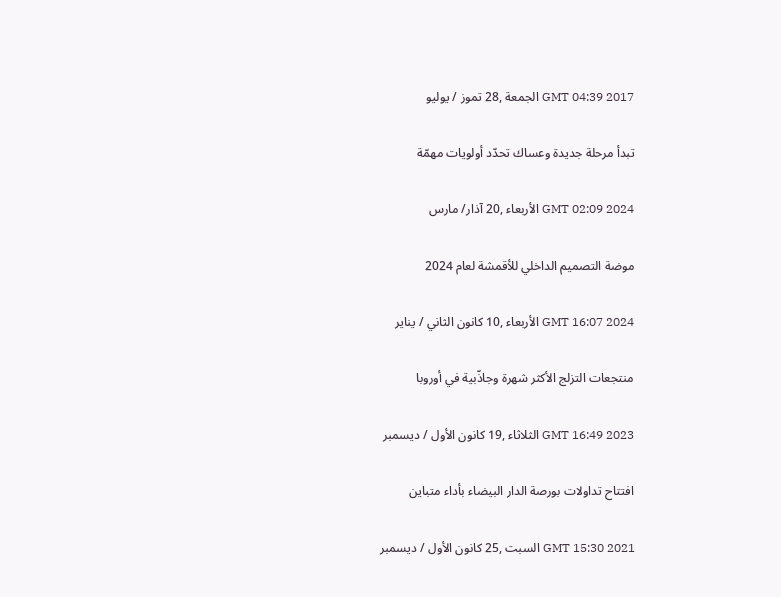GMT 04:39 2017 الجمعة ,28 تموز / يوليو

تبدأ مرحلة جديدة وعساك تحدّد أولويات مهمّة

GMT 02:09 2024 الأربعاء ,20 آذار/ مارس

موضة التصميم الداخلي للأقمشة لعام 2024

GMT 16:07 2024 الأربعاء ,10 كانون الثاني / يناير

منتجعات التزلج الأكثر شهرة وجاذّبية في أوروبا

GMT 16:49 2023 الثلاثاء ,19 كانون الأول / ديسمبر

افتتاح تداولات بورصة الدار البيضاء بأداء متباين

GMT 15:30 2021 السبت ,25 كانون الأول / ديسمبر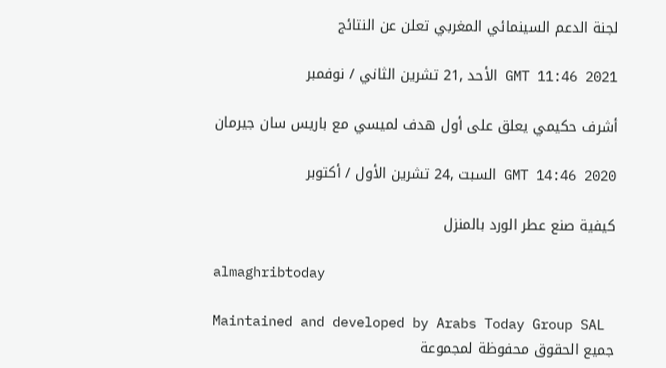لجنة الدعم السينمائي المغربي تعلن عن النتائج

GMT 11:46 2021 الأحد ,21 تشرين الثاني / نوفمبر

أشرف حكيمي يعلق على أول هدف لميسي مع باريس سان جيرمان

GMT 14:46 2020 السبت ,24 تشرين الأول / أكتوبر

كيفية صنع عطر الورد بالمنزل

almaghribtoday

Maintained and developed by Arabs Today Group SAL
جميع الحقوق محفوظة لمجموعة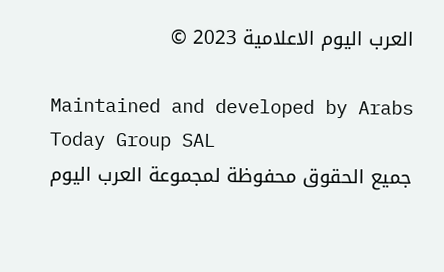العرب اليوم الاعلامية 2023 ©

Maintained and developed by Arabs Today Group SAL
جميع الحقوق محفوظة لمجموعة العرب اليوم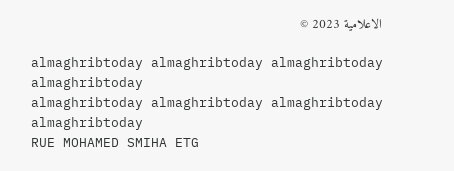الاعلامية 2023 ©

almaghribtoday almaghribtoday almaghribtoday almaghribtoday
almaghribtoday almaghribtoday almaghribtoday
almaghribtoday
RUE MOHAMED SMIHA ETG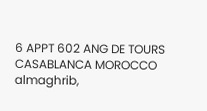6 APPT 602 ANG DE TOURS CASABLANCA MOROCCO
almaghrib,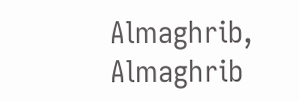Almaghrib, Almaghrib